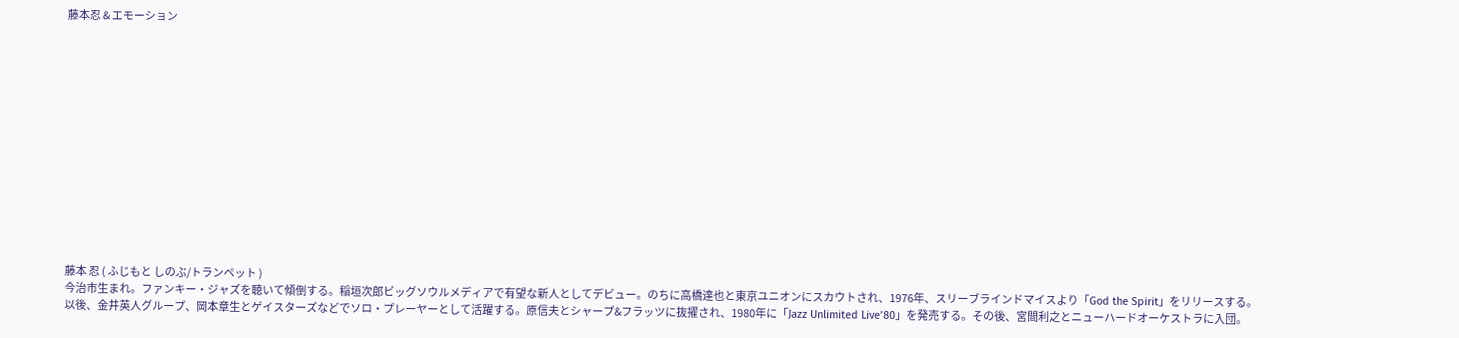藤本忍 & エモーション














藤本 忍 ( ふじもと しのぶ/トランペット )
今治市生まれ。ファンキー・ジャズを聴いて傾倒する。稲垣次郎ビッグソウルメディアで有望な新人としてデビュー。のちに高橋達也と東京ユニオンにスカウトされ、1976年、スリーブラインドマイスより「God the Spirit」をリリースする。以後、金井英人グループ、岡本章生とゲイスターズなどでソロ・プレーヤーとして活躍する。原信夫とシャープ&フラッツに抜擢され、1980年に「Jazz Unlimited Live’80」を発売する。その後、宮間利之とニューハードオーケストラに入団。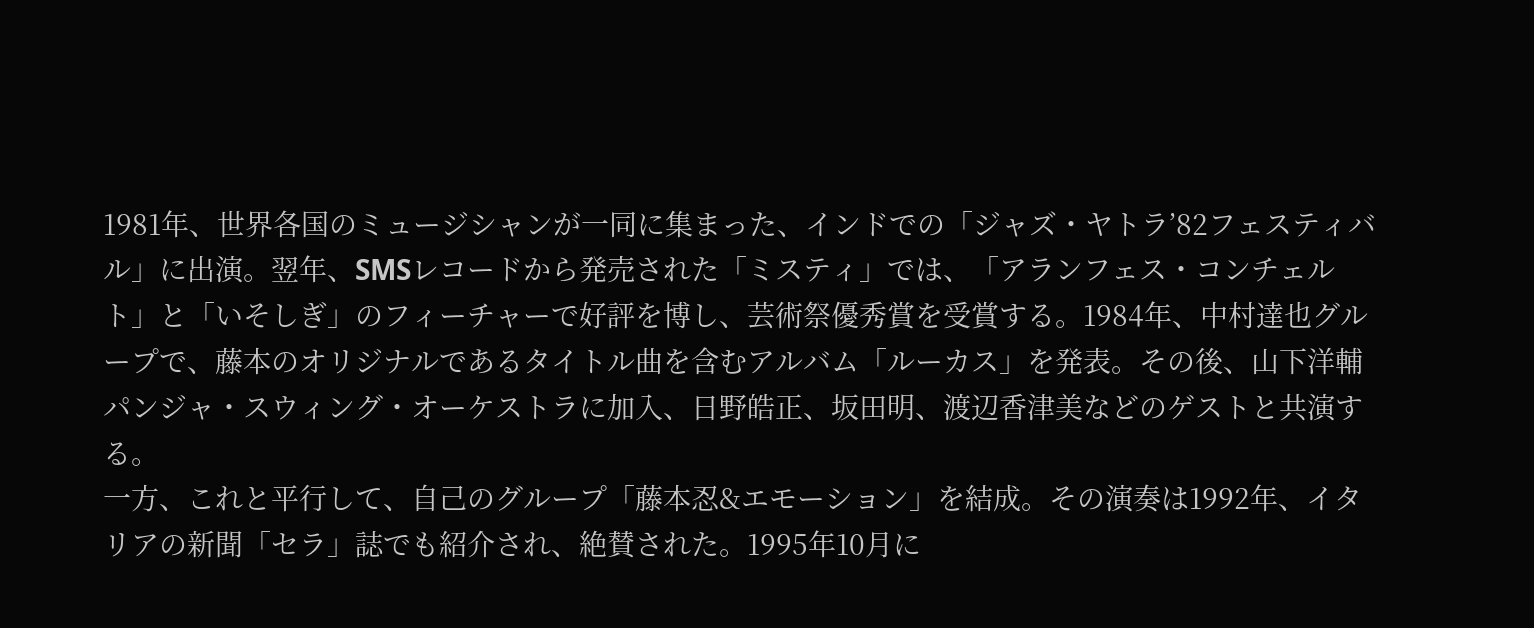1981年、世界各国のミュージシャンが一同に集まった、インドでの「ジャズ・ヤトラ’82フェスティバル」に出演。翌年、SMSレコードから発売された「ミスティ」では、「アランフェス・コンチェルト」と「いそしぎ」のフィーチャーで好評を博し、芸術祭優秀賞を受賞する。1984年、中村達也グループで、藤本のオリジナルであるタイトル曲を含むアルバム「ルーカス」を発表。その後、山下洋輔パンジャ・スウィング・オーケストラに加入、日野皓正、坂田明、渡辺香津美などのゲストと共演する。
一方、これと平行して、自己のグループ「藤本忍&エモーション」を結成。その演奏は1992年、イタリアの新聞「セラ」誌でも紹介され、絶賛された。1995年10月に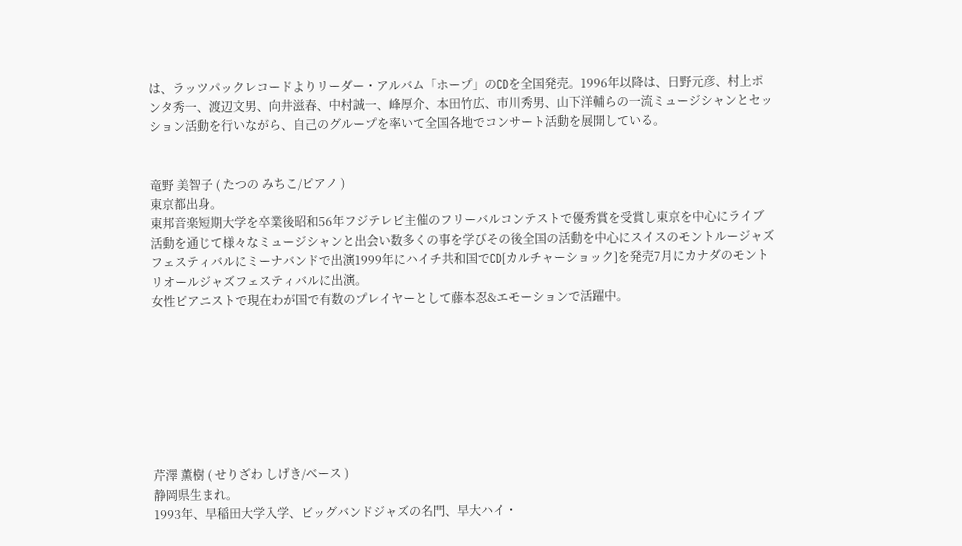は、ラッツパックレコードよりリーダー・アルバム「ホープ」のCDを全国発売。1996年以降は、日野元彦、村上ポンタ秀一、渡辺文男、向井滋春、中村誠一、峰厚介、本田竹広、市川秀男、山下洋輔らの一流ミュージシャンとセッション活動を行いながら、自己のグループを率いて全国各地でコンサート活動を展開している。


竜野 美智子 ( たつの みちこ/ピアノ )
東京都出身。
東邦音楽短期大学を卒業後昭和56年フジテレビ主催のフリーバルコンテストで優秀賞を受賞し東京を中心にライブ活動を通じて様々なミュージシャンと出会い数多くの事を学びその後全国の活動を中心にスイスのモントルージャズフェスティバルにミーナバンドで出演1999年にハイチ共和国でCD[カルチャーショック]を発売7月にカナダのモントリオールジャズフェスティバルに出演。
女性ピアニストで現在わが国で有数のプレイヤーとして藤本忍&エモーションで活躍中。








芹澤 薫樹 ( せりざわ しげき/ベース )
静岡県生まれ。
1993年、早稲田大学入学、ビッグバンドジャズの名門、早大ハイ・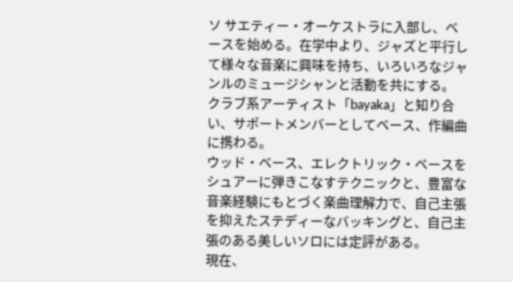ソ サエティー・オーケストラに入部し、ベースを始める。在学中より、ジャズと平行して様々な音楽に興味を持ち、いろいろなジャンルのミュージシャンと活動を共にする。
クラブ系アーティスト「bayaka」と知り合い、サポートメンバーとしてベース、作編曲に携わる。
ウッド・ベース、エレクトリック・ベースをシュアーに弾きこなすテクニックと、豊富な音楽経験にもとづく楽曲理解力で、自己主張を抑えたステディーなバッキングと、自己主張のある美しいソロには定評がある。
現在、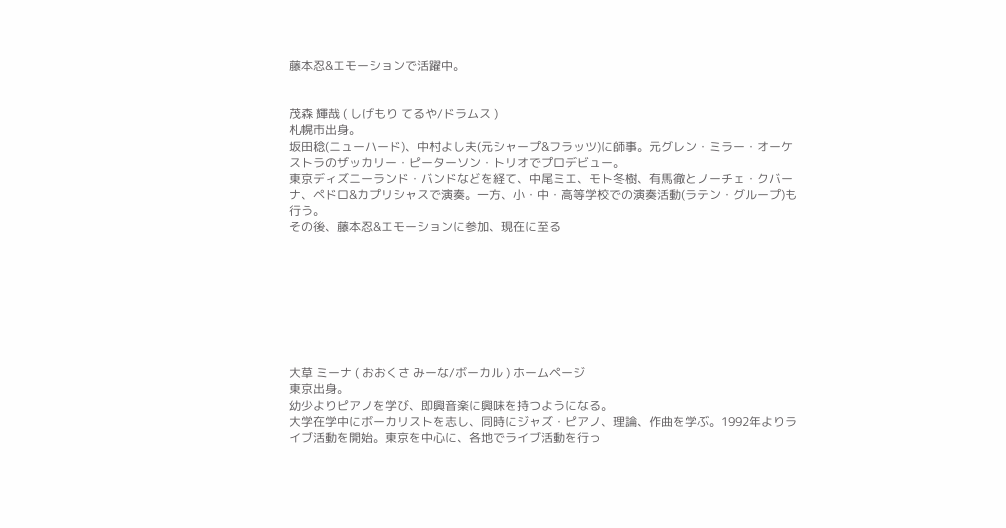藤本忍&エモーションで活躍中。


茂森 輝哉 ( しげもり てるや/ドラムス )
札幌市出身。
坂田稔(ニューハード)、中村よし夫(元シャープ&フラッツ)に師事。元グレン・ミラー・オーケストラのザッカリー・ピーターソン・トリオでプロデビュー。
東京ディズニーランド・バンドなどを経て、中尾ミエ、モト冬樹、有馬徹とノーチェ・クバーナ、ペドロ&カプリシャスで演奏。一方、小・中・高等学校での演奏活動(ラテン・グループ)も行う。
その後、藤本忍&エモーションに参加、現在に至る








大草 ミーナ ( おおくさ みーな/ボーカル ) ホームページ
東京出身。
幼少よりピアノを学び、即興音楽に興味を持つようになる。
大学在学中にボーカリストを志し、同時にジャズ・ピアノ、理論、作曲を学ぶ。1992年よりライブ活動を開始。東京を中心に、各地でライブ活動を行っ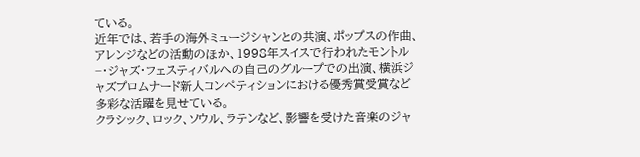ている。
近年では、若手の海外ミュージシャンとの共演、ポップスの作曲、アレンジなどの活動のほか、1998年スイスで行われたモントル−・ジャズ・フェスティバルへの自己のグループでの出演、横浜ジャズプロムナード新人コンペティションにおける優秀賞受賞など多彩な活躍を見せている。
クラシック、ロック、ソウル、ラテンなど、影響を受けた音楽のジャ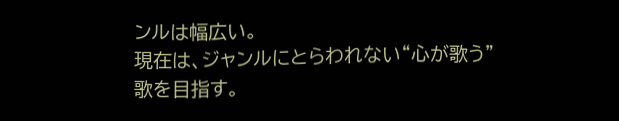ンルは幅広い。
現在は、ジャンルにとらわれない“心が歌う”歌を目指す。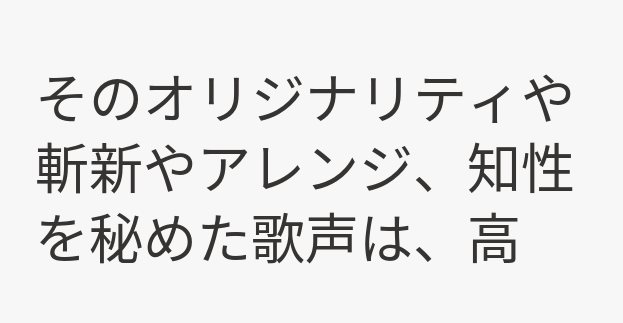そのオリジナリティや斬新やアレンジ、知性を秘めた歌声は、高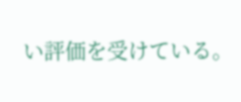い評価を受けている。